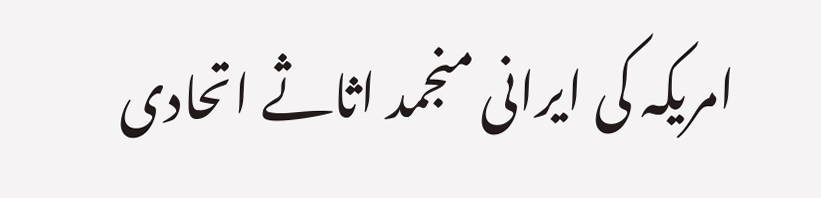امریکہ کی ایرانی منجمد اثاثے اتحادی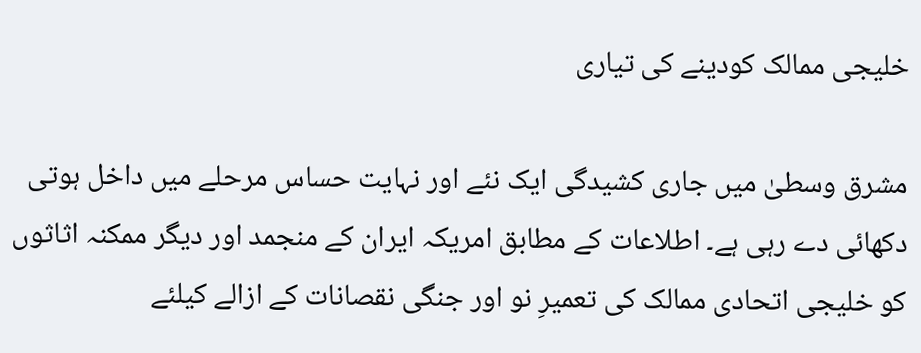خلیجی ممالک کودینے کی تیاری

مشرق وسطیٰ میں جاری کشیدگی ایک نئے اور نہایت حساس مرحلے میں داخل ہوتی دکھائی دے رہی ہے۔ اطلاعات کے مطابق امریکہ ایران کے منجمد اور دیگر ممکنہ اثاثوں کو خلیجی اتحادی ممالک کی تعمیرِ نو اور جنگی نقصانات کے ازالے کیلئے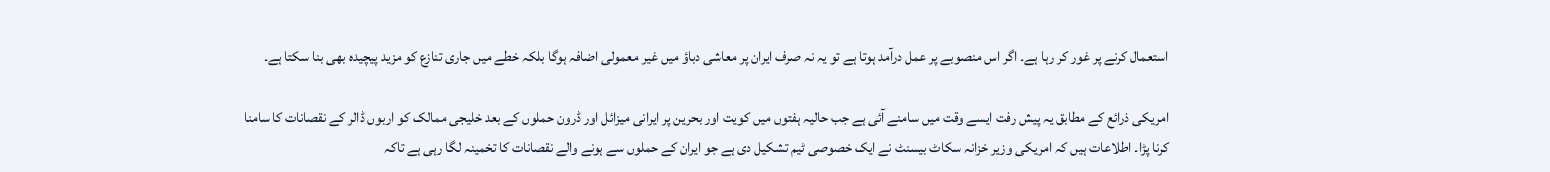استعمال کرنے پر غور کر رہا ہے۔ اگر اس منصوبے پر عمل درآمد ہوتا ہے تو یہ نہ صرف ایران پر معاشی دباؤ میں غیر معمولی اضافہ ہوگا بلکہ خطے میں جاری تنازع کو مزید پیچیدہ بھی بنا سکتا ہے۔

امریکی ذرائع کے مطابق یہ پیش رفت ایسے وقت میں سامنے آئی ہے جب حالیہ ہفتوں میں کویت اور بحرین پر ایرانی میزائل اور ڈرون حملوں کے بعد خلیجی ممالک کو اربوں ڈالر کے نقصانات کا سامنا کرنا پڑا۔ اطلاعات ہیں کہ امریکی وزیر خزانہ سکاٹ بیسنٹ نے ایک خصوصی ٹیم تشکیل دی ہے جو ایران کے حملوں سے ہونے والے نقصانات کا تخمینہ لگا رہی ہے تاکہ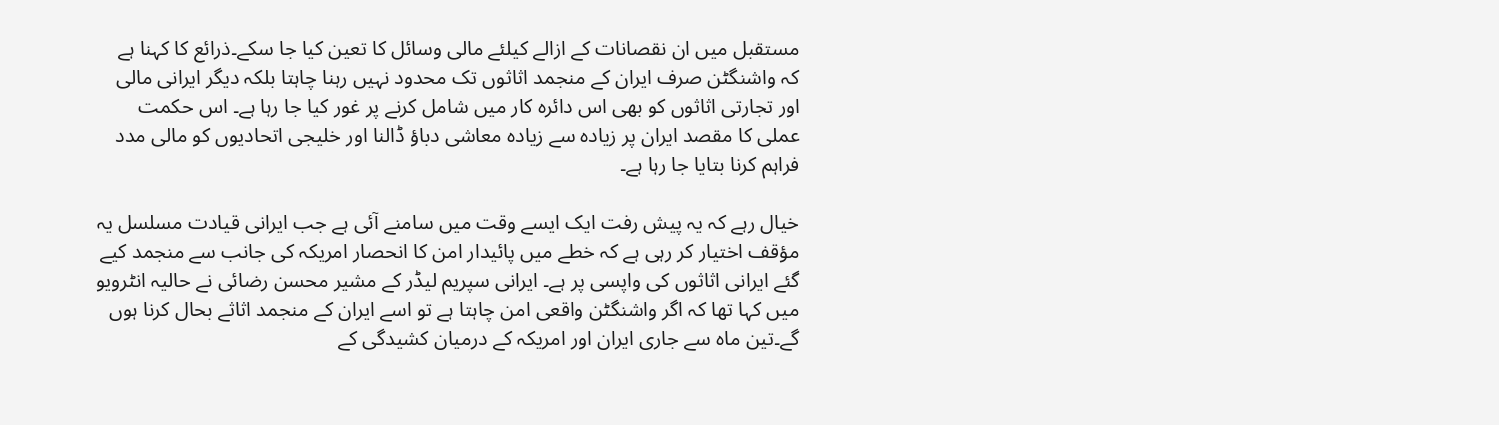مستقبل میں ان نقصانات کے ازالے کیلئے مالی وسائل کا تعین کیا جا سکے۔ذرائع کا کہنا ہے کہ واشنگٹن صرف ایران کے منجمد اثاثوں تک محدود نہیں رہنا چاہتا بلکہ دیگر ایرانی مالی اور تجارتی اثاثوں کو بھی اس دائرہ کار میں شامل کرنے پر غور کیا جا رہا ہے۔ اس حکمت عملی کا مقصد ایران پر زیادہ سے زیادہ معاشی دباؤ ڈالنا اور خلیجی اتحادیوں کو مالی مدد فراہم کرنا بتایا جا رہا ہے۔

خیال رہے کہ یہ پیش رفت ایک ایسے وقت میں سامنے آئی ہے جب ایرانی قیادت مسلسل یہ مؤقف اختیار کر رہی ہے کہ خطے میں پائیدار امن کا انحصار امریکہ کی جانب سے منجمد کیے گئے ایرانی اثاثوں کی واپسی پر ہے۔ ایرانی سپریم لیڈر کے مشیر محسن رضائی نے حالیہ انٹرویو میں کہا تھا کہ اگر واشنگٹن واقعی امن چاہتا ہے تو اسے ایران کے منجمد اثاثے بحال کرنا ہوں گے۔تین ماہ سے جاری ایران اور امریکہ کے درمیان کشیدگی کے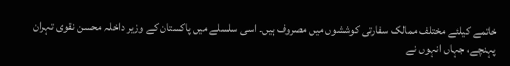خاتمے کیلئے مختلف ممالک سفارتی کوششوں میں مصروف ہیں۔ اسی سلسلے میں پاکستان کے وزیر داخلہ محسن نقوی تہران پہنچے، جہاں انہوں نے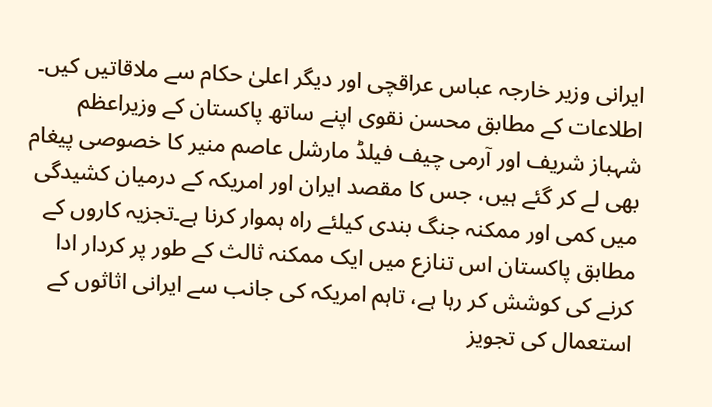ایرانی وزیر خارجہ عباس عراقچی اور دیگر اعلیٰ حکام سے ملاقاتیں کیں۔ اطلاعات کے مطابق محسن نقوی اپنے ساتھ پاکستان کے وزیراعظم شہباز شریف اور آرمی چیف فیلڈ مارشل عاصم منیر کا خصوصی پیغام بھی لے کر گئے ہیں، جس کا مقصد ایران اور امریکہ کے درمیان کشیدگی میں کمی اور ممکنہ جنگ بندی کیلئے راہ ہموار کرنا ہے۔تجزیہ کاروں کے مطابق پاکستان اس تنازع میں ایک ممکنہ ثالث کے طور پر کردار ادا کرنے کی کوشش کر رہا ہے، تاہم امریکہ کی جانب سے ایرانی اثاثوں کے استعمال کی تجویز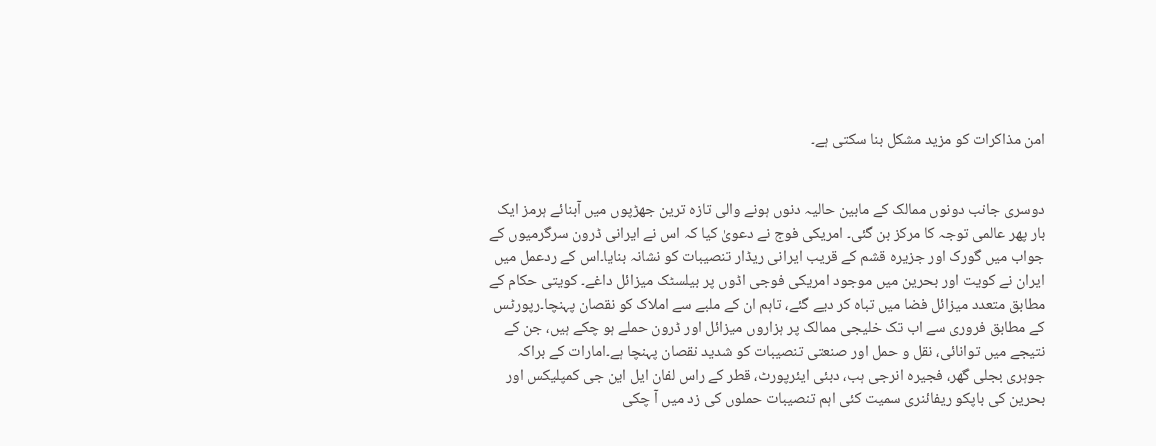امن مذاکرات کو مزید مشکل بنا سکتی ہے۔


دوسری جانب دونوں ممالک کے مابین حالیہ دنوں ہونے والی تازہ ترین جھڑپوں میں آبنائے ہرمز ایک بار پھر عالمی توجہ کا مرکز بن گئی۔ امریکی فوج نے دعویٰ کیا کہ اس نے ایرانی ڈرون سرگرمیوں کے جواب میں گورک اور جزیرہ قشم کے قریب ایرانی ریڈار تنصیبات کو نشانہ بنایا۔اس کے ردعمل میں ایران نے کویت اور بحرین میں موجود امریکی فوجی اڈوں پر بیلسٹک میزائل داغے۔ کویتی حکام کے مطابق متعدد میزائل فضا میں تباہ کر دیے گئے، تاہم ان کے ملبے سے املاک کو نقصان پہنچا۔رپورٹس کے مطابق فروری سے اب تک خلیجی ممالک پر ہزاروں میزائل اور ڈرون حملے ہو چکے ہیں، جن کے نتیجے میں توانائی، نقل و حمل اور صنعتی تنصیبات کو شدید نقصان پہنچا ہے۔امارات کے براکہ جوہری بجلی گھر، فجیرہ انرجی ہب، دبئی ایئرپورٹ، قطر کے راس لفان ایل این جی کمپلیکس اور بحرین کی باپکو ریفائنری سمیت کئی اہم تنصیبات حملوں کی زد میں آ چکی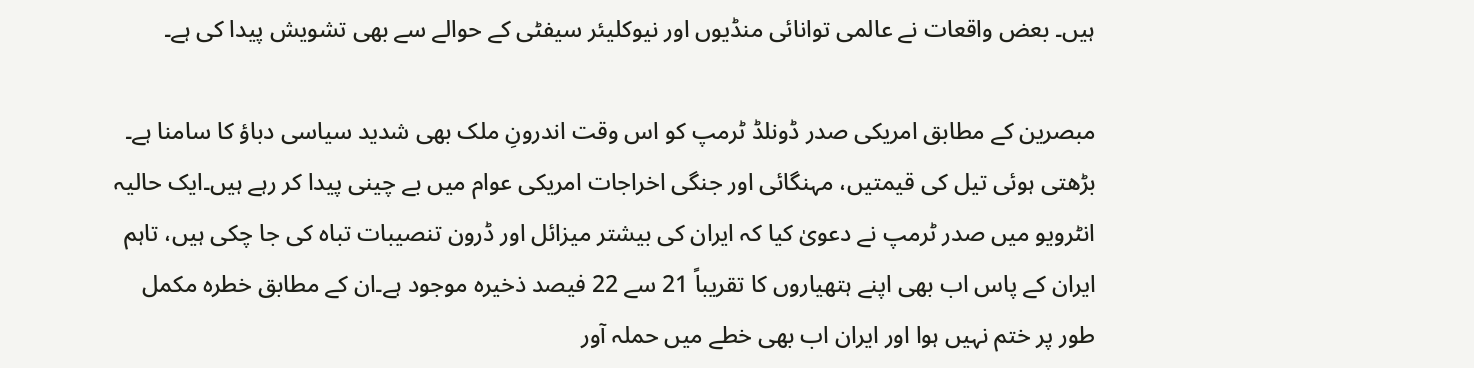ہیں۔ بعض واقعات نے عالمی توانائی منڈیوں اور نیوکلیئر سیفٹی کے حوالے سے بھی تشویش پیدا کی ہے۔

مبصرین کے مطابق امریکی صدر ڈونلڈ ٹرمپ کو اس وقت اندرونِ ملک بھی شدید سیاسی دباؤ کا سامنا ہے۔ بڑھتی ہوئی تیل کی قیمتیں، مہنگائی اور جنگی اخراجات امریکی عوام میں بے چینی پیدا کر رہے ہیں۔ایک حالیہ انٹرویو میں صدر ٹرمپ نے دعویٰ کیا کہ ایران کی بیشتر میزائل اور ڈرون تنصیبات تباہ کی جا چکی ہیں، تاہم ایران کے پاس اب بھی اپنے ہتھیاروں کا تقریباً 21 سے 22 فیصد ذخیرہ موجود ہے۔ان کے مطابق خطرہ مکمل طور پر ختم نہیں ہوا اور ایران اب بھی خطے میں حملہ آور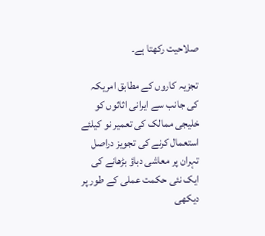صلاحیت رکھتا ہے۔

تجزیہ کاروں کے مطابق امریکہ کی جانب سے ایرانی اثاثوں کو خلیجی ممالک کی تعمیر نو کیلئے استعمال کرنے کی تجویز دراصل تہران پر معاشی دباؤ بڑھانے کی ایک نئی حکمت عملی کے طور پر دیکھی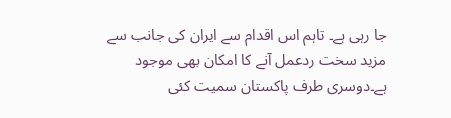جا رہی ہے۔ تاہم اس اقدام سے ایران کی جانب سے مزید سخت ردعمل آنے کا امکان بھی موجود ہے۔دوسری طرف پاکستان سمیت کئی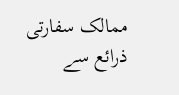ممالک سفارتی ذرائع سے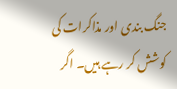جنگ بندی اور مذاکرات کی کوشش کر رہے ہیں۔ اگر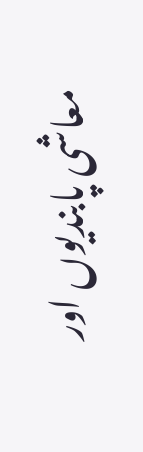معاشی پابندیوں اور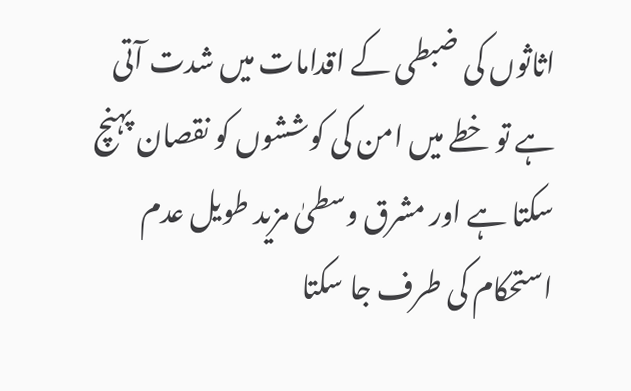اثاثوں کی ضبطی کے اقدامات میں شدت آتی ہے تو خطے میں امن کی کوششوں کو نقصان پہنچ سکتا ہے اور مشرق وسطیٰ مزید طویل عدم استحکام کی طرف جا سکتا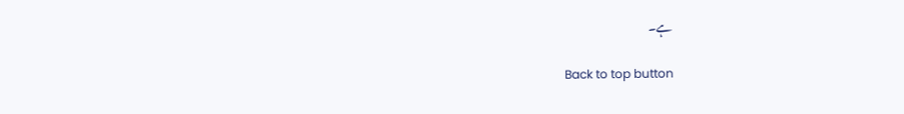ہے۔

Back to top button